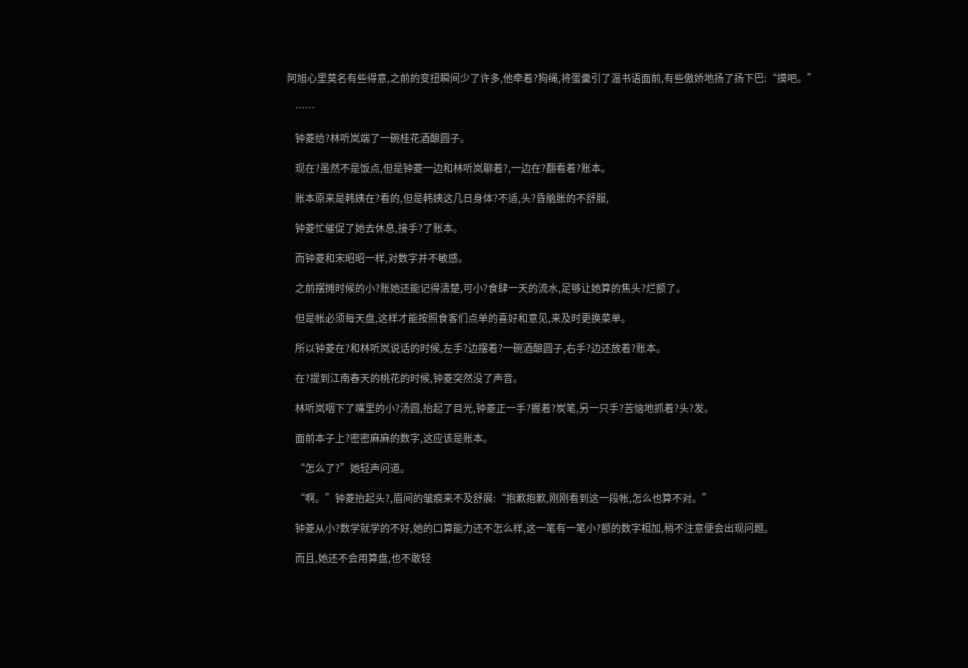阿旭心里莫名有些得意,之前的变扭瞬间少了许多,他牵着?狗绳,将蛋羹引了温书语面前,有些傲娇地扬了扬下巴:“摸吧。”

    ……

    钟菱给?林听岚端了一碗桂花酒酿圆子。

    现在?虽然不是饭点,但是钟菱一边和林听岚聊着?,一边在?翻看着?账本。

    账本原来是韩姨在?看的,但是韩姨这几日身体?不适,头?昏脑胀的不舒服,

    钟菱忙催促了她去休息,接手?了账本。

    而钟菱和宋昭昭一样,对数字并不敏感。

    之前摆摊时候的小?账她还能记得清楚,可小?食肆一天的流水,足够让她算的焦头?烂额了。

    但是帐必须每天盘,这样才能按照食客们点单的喜好和意见,来及时更换菜单。

    所以钟菱在?和林听岚说话的时候,左手?边摆着?一碗酒酿圆子,右手?边还放着?账本。

    在?提到江南春天的桃花的时候,钟菱突然没了声音。

    林听岚咽下了嘴里的小?汤圆,抬起了目光,钟菱正一手?握着?炭笔,另一只手?苦恼地抓着?头?发。

    面前本子上?密密麻麻的数字,这应该是账本。

    “怎么了?”她轻声问道。

    “啊。”钟菱抬起头?,眉间的皱痕来不及舒展:“抱歉抱歉,刚刚看到这一段帐,怎么也算不对。”

    钟菱从小?数学就学的不好,她的口算能力还不怎么样,这一笔有一笔小?额的数字相加,稍不注意便会出现问题。

    而且,她还不会用算盘,也不敢轻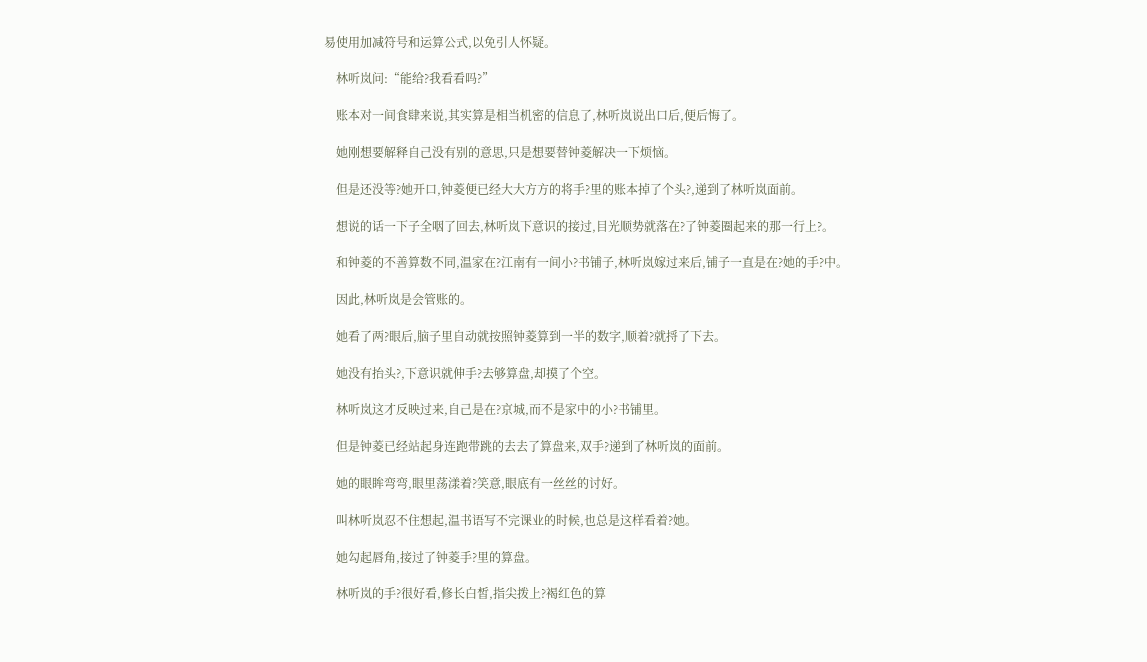易使用加减符号和运算公式,以免引人怀疑。

    林听岚问:“能给?我看看吗?”

    账本对一间食肆来说,其实算是相当机密的信息了,林听岚说出口后,便后悔了。

    她刚想要解释自己没有别的意思,只是想要替钟菱解决一下烦恼。

    但是还没等?她开口,钟菱便已经大大方方的将手?里的账本掉了个头?,递到了林听岚面前。

    想说的话一下子全咽了回去,林听岚下意识的接过,目光顺势就落在?了钟菱圈起来的那一行上?。

    和钟菱的不善算数不同,温家在?江南有一间小?书铺子,林听岚嫁过来后,铺子一直是在?她的手?中。

    因此,林听岚是会管账的。

    她看了两?眼后,脑子里自动就按照钟菱算到一半的数字,顺着?就捋了下去。

    她没有抬头?,下意识就伸手?去够算盘,却摸了个空。

    林听岚这才反映过来,自己是在?京城,而不是家中的小?书铺里。

    但是钟菱已经站起身连跑带跳的去去了算盘来,双手?递到了林听岚的面前。

    她的眼眸弯弯,眼里荡漾着?笑意,眼底有一丝丝的讨好。

    叫林听岚忍不住想起,温书语写不完课业的时候,也总是这样看着?她。

    她勾起唇角,接过了钟菱手?里的算盘。

    林听岚的手?很好看,修长白皙,指尖拨上?褐红色的算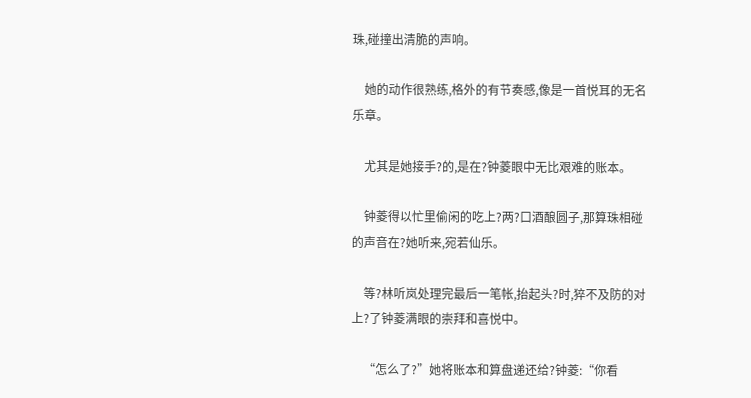珠,碰撞出清脆的声响。

    她的动作很熟练,格外的有节奏感,像是一首悦耳的无名乐章。

    尤其是她接手?的,是在?钟菱眼中无比艰难的账本。

    钟菱得以忙里偷闲的吃上?两?口酒酿圆子,那算珠相碰的声音在?她听来,宛若仙乐。

    等?林听岚处理完最后一笔帐,抬起头?时,猝不及防的对上?了钟菱满眼的崇拜和喜悦中。

    “怎么了?”她将账本和算盘递还给?钟菱:“你看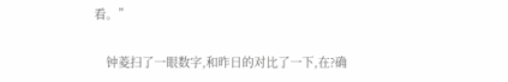看。”

    钟菱扫了一眼数字,和昨日的对比了一下,在?确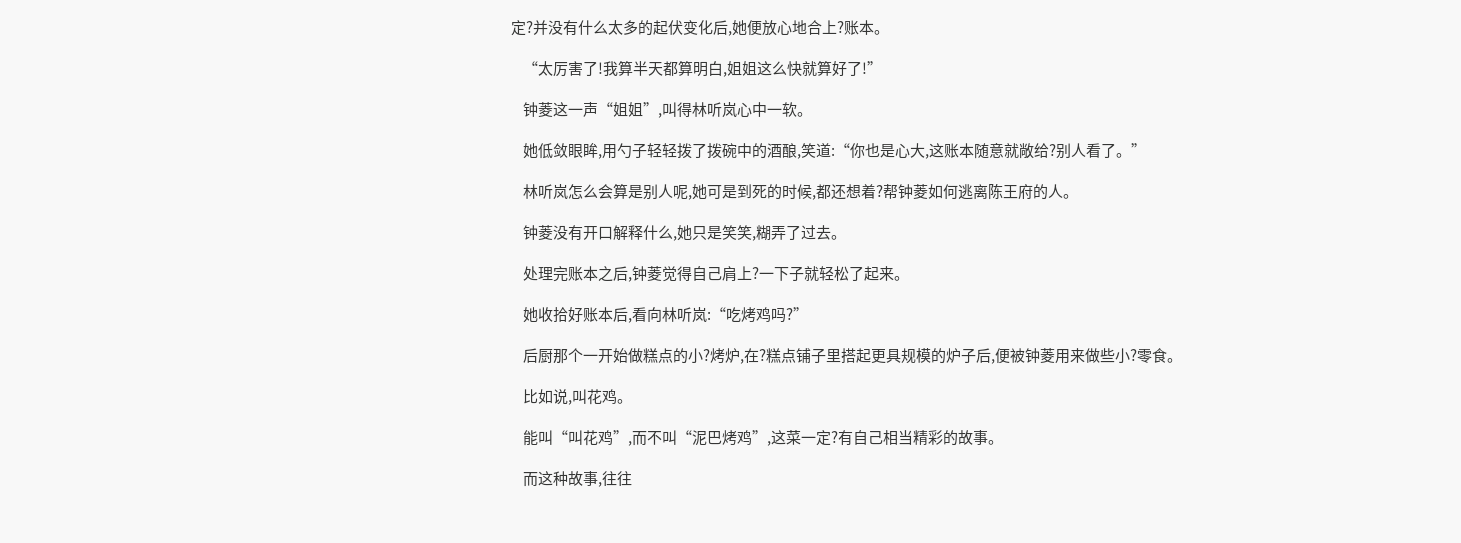定?并没有什么太多的起伏变化后,她便放心地合上?账本。

    “太厉害了!我算半天都算明白,姐姐这么快就算好了!”

    钟菱这一声“姐姐”,叫得林听岚心中一软。

    她低敛眼眸,用勺子轻轻拨了拨碗中的酒酿,笑道:“你也是心大,这账本随意就敞给?别人看了。”

    林听岚怎么会算是别人呢,她可是到死的时候,都还想着?帮钟菱如何逃离陈王府的人。

    钟菱没有开口解释什么,她只是笑笑,糊弄了过去。

    处理完账本之后,钟菱觉得自己肩上?一下子就轻松了起来。

    她收拾好账本后,看向林听岚:“吃烤鸡吗?”

    后厨那个一开始做糕点的小?烤炉,在?糕点铺子里搭起更具规模的炉子后,便被钟菱用来做些小?零食。

    比如说,叫花鸡。

    能叫“叫花鸡”,而不叫“泥巴烤鸡”,这菜一定?有自己相当精彩的故事。

    而这种故事,往往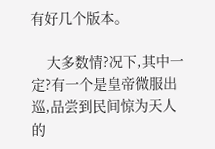有好几个版本。

    大多数情?况下,其中一定?有一个是皇帝微服出巡,品尝到民间惊为天人的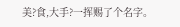美?食,大手?一挥赐了个名字。